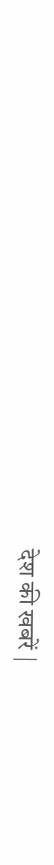देश की खबरें |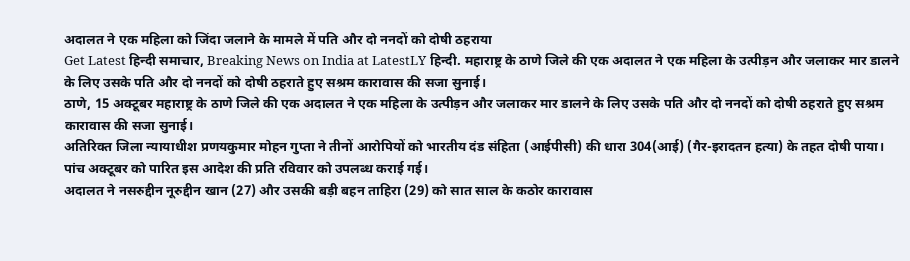अदालत ने एक महिला को जिंदा जलाने के मामले में पति और दो ननदों को दोषी ठहराया
Get Latest हिन्दी समाचार, Breaking News on India at LatestLY हिन्दी. महाराष्ट्र के ठाणे जिले की एक अदालत ने एक महिला के उत्पीड़न और जलाकर मार डालने के लिए उसके पति और दो ननदों को दोषी ठहराते हुए सश्रम कारावास की सजा सुनाई।
ठाणे, 15 अक्टूबर महाराष्ट्र के ठाणे जिले की एक अदालत ने एक महिला के उत्पीड़न और जलाकर मार डालने के लिए उसके पति और दो ननदों को दोषी ठहराते हुए सश्रम कारावास की सजा सुनाई।
अतिरिक्त जिला न्यायाधीश प्रणयकुमार मोहन गुप्ता ने तीनों आरोपियों को भारतीय दंड संहिता (आईपीसी) की धारा 304(आई) (गैर-इरादतन हत्या) के तहत दोषी पाया।
पांच अक्टूबर को पारित इस आदेश की प्रति रविवार को उपलब्ध कराई गई।
अदालत ने नसरुद्दीन नूरुद्दीन खान (27) और उसकी बड़ी बहन ताहिरा (29) को सात साल के कठोर कारावास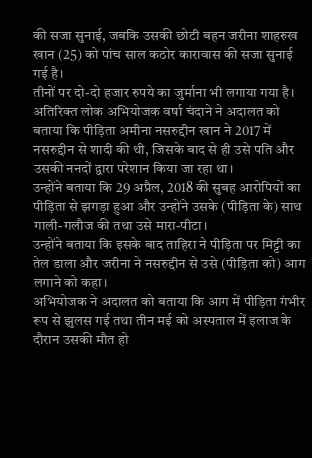की सजा सुनाई, जबकि उसकी छोटी बहन जरीना शाहरुख खान (25) को पांच साल कठोर कारावास की सजा सुनाई गई है।
तीनों पर दो-दो हजार रुपये का जुर्माना भी लगाया गया है।
अतिरिक्त लोक अभियोजक वर्षा चंदाने ने अदालत को बताया कि पीड़िता अमीना नसरुद्दीन खान ने 2017 में नसरुद्दीन से शादी की थी, जिसके बाद से ही उसे पति और उसकी ननदों द्वारा परेशान किया जा रहा था।
उन्होंने बताया कि 29 अप्रैल, 2018 की सुबह आरोपियों का पीड़िता से झगड़ा हुआ और उन्होंने उसके (पीड़िता के) साथ गाली-गलौज की तथा उसे मारा-पीटा।
उन्होंने बताया कि इसके बाद ताहिरा ने पीड़िता पर मिट्टी का तेल डाला और जरीना ने नसरुद्दीन से उसे (पीड़िता को) आग लगाने को कहा।
अभियोजक ने अदालत को बताया कि आग में पीड़िता गंभीर रूप से झुलस गई तथा तीन मई को अस्पताल में इलाज के दौरान उसकी मौत हो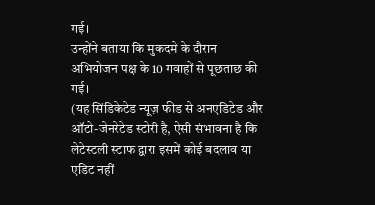गई।
उन्होंने बताया कि मुकदमे के दौरान अभियोजन पक्ष के 10 गवाहों से पूछताछ की गई।
(यह सिंडिकेटेड न्यूज़ फीड से अनएडिटेड और ऑटो-जेनरेटेड स्टोरी है, ऐसी संभावना है कि लेटेस्टली स्टाफ द्वारा इसमें कोई बदलाव या एडिट नहीं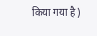किया गया है)